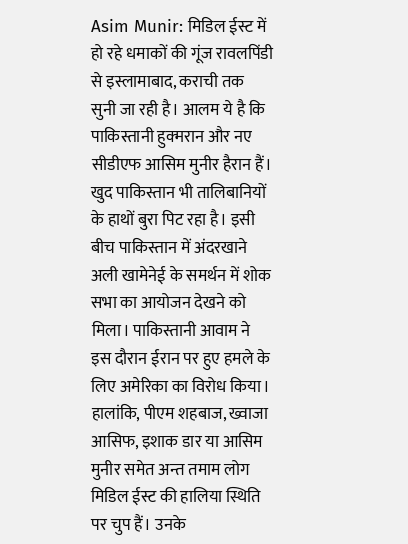Asim Munir: मिडिल ईस्ट में हो रहे धमाकों की गूंज रावलपिंडी से इस्लामाबाद, कराची तक सुनी जा रही है। आलम ये है कि पाकिस्तानी हुक्मरान और नए सीडीएफ आसिम मुनीर हैरान हैं। खुद पाकिस्तान भी तालिबानियों के हाथों बुरा पिट रहा है। इसी बीच पाकिस्तान में अंदरखाने अली खामेनेई के समर्थन में शोक सभा का आयोजन देखने को मिला। पाकिस्तानी आवाम ने इस दौरान ईरान पर हुए हमले के लिए अमेरिका का विरोध किया।
हालांकि, पीएम शहबाज, ख्वाजा आसिफ, इशाक डार या आसिम मुनीर समेत अन्त तमाम लोग मिडिल ईस्ट की हालिया स्थिति पर चुप हैं। उनके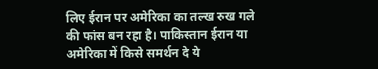लिए ईरान पर अमेरिका का तल्ख रुख गले की फांस बन रहा है। पाकिस्तान ईरान या अमेरिका में किसे समर्थन दे ये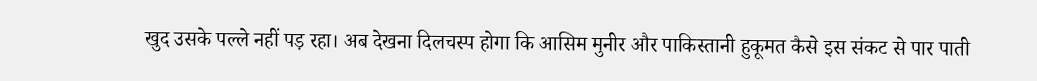खुद उसके पल्ले नहीं पड़ रहा। अब देखना दिलचस्प होगा कि आसिम मुनीर और पाकिस्तानी हुकूमत कैसे इस संकट से पार पाती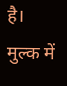है।
मुल्क में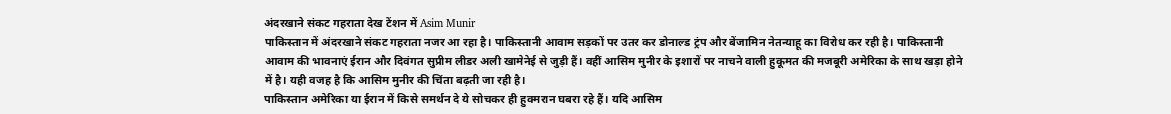अंदरखाने संकट गहराता देख टेंशन में Asim Munir
पाकिस्तान में अंदरखाने संकट गहराता नजर आ रहा है। पाकिस्तानी आवाम सड़कों पर उतर कर डोनाल्ड ट्रंप और बेंजामिन नेतन्याहू का विरोध कर रही है। पाकिस्तानी आवाम की भावनाएं ईरान और दिवंगत सुप्रीम लीडर अली खामेनेई से जुड़ी हैं। वहीं आसिम मुनीर के इशारों पर नाचने वाली हुकूमत की मजबूरी अमेरिका के साथ खड़ा होने में है। यही वजह है कि आसिम मुनीर की चिंता बढ़ती जा रही है।
पाकिस्तान अमेरिका या ईरान में किसे समर्थन दे ये सोचकर ही हुक्मरान घबरा रहे हैं। यदि आसिम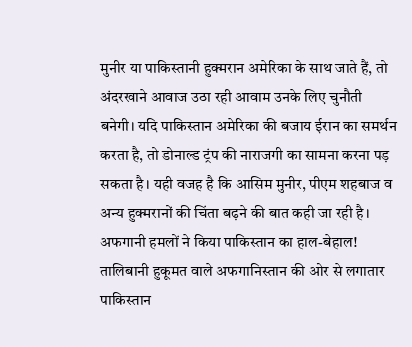मुनीर या पाकिस्तानी हुक्मरान अमेरिका के साथ जाते हैं, तो अंदरखाने आवाज उठा रही आवाम उनके लिए चुनौती बनेगी। यदि पाकिस्तान अमेरिका की बजाय ईरान का समर्थन करता है, तो डोनाल्ड ट्रंप की नाराजगी का सामना करना पड़ सकता है। यही वजह है कि आसिम मुनीर, पीएम शहबाज व अन्य हुक्मरानों की चिंता बढ़ने की बात कही जा रही है।
अफगानी हमलों ने किया पाकिस्तान का हाल-बेहाल!
तालिबानी हुकूमत वाले अफगानिस्तान की ओर से लगातार पाकिस्तान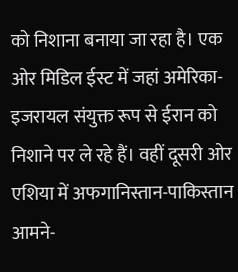को निशाना बनाया जा रहा है। एक ओर मिडिल ईस्ट में जहां अमेरिका-इजरायल संयुक्त रूप से ईरान को निशाने पर ले रहे हैं। वहीं दूसरी ओर एशिया में अफगानिस्तान-पाकिस्तान आमने-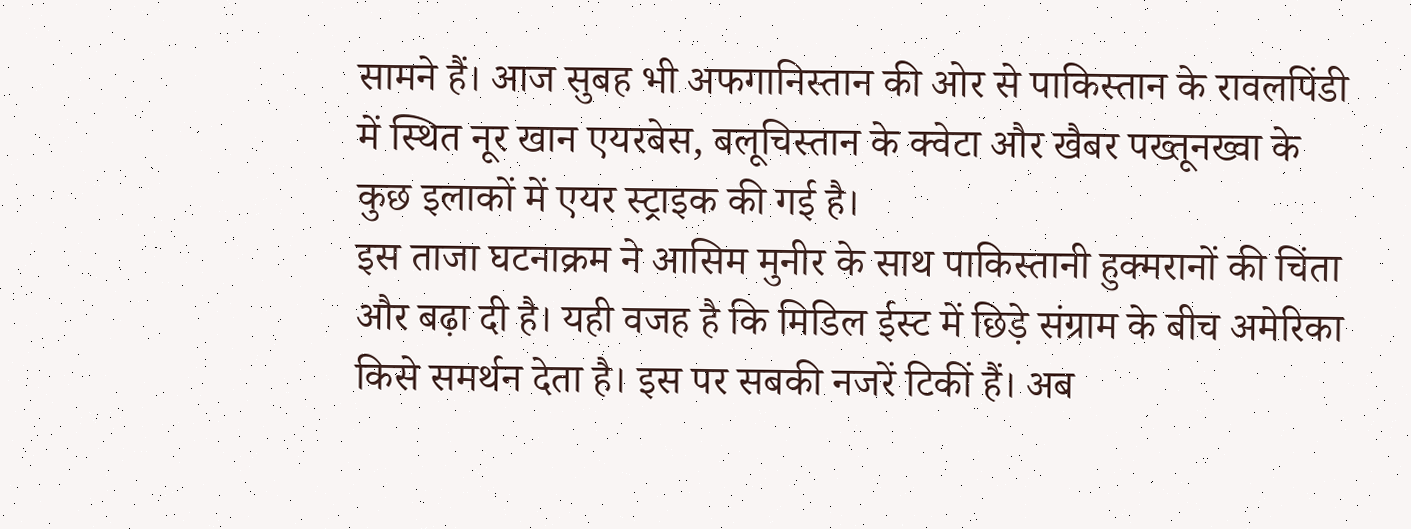सामने हैं। आज सुबह भी अफगानिस्तान की ओर से पाकिस्तान के रावलपिंडी में स्थित नूर खान एयरबेस, बलूचिस्तान के क्वेटा और खैबर पख्तूनख्वा के कुछ इलाकों में एयर स्ट्राइक की गई है।
इस ताजा घटनाक्रम ने आसिम मुनीर के साथ पाकिस्तानी हुक्मरानों की चिंता और बढ़ा दी है। यही वजह है कि मिडिल ईस्ट में छिड़े संग्राम के बीच अमेरिका किसे समर्थन देता है। इस पर सबकी नजरें टिकीं हैं। अब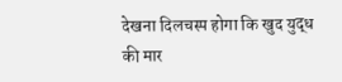देखना दिलचस्प होगा कि खुद युद्ध की मार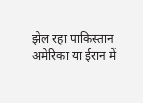झेल रहा पाकिस्तान अमेरिका या ईरान में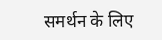समर्थन के लिए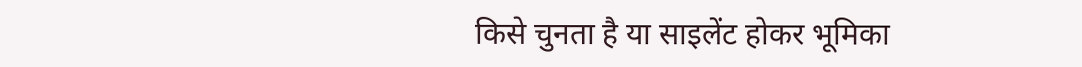किसे चुनता है या साइलेंट होकर भूमिका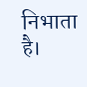निभाता है।